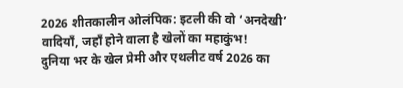2026 शीतकालीन ओलंपिक: इटली की वो ‘अनदेखी’ वादियाँ, जहाँ होने वाला है खेलों का महाकुंभ!
दुनिया भर के खेल प्रेमी और एथलीट वर्ष 2026 का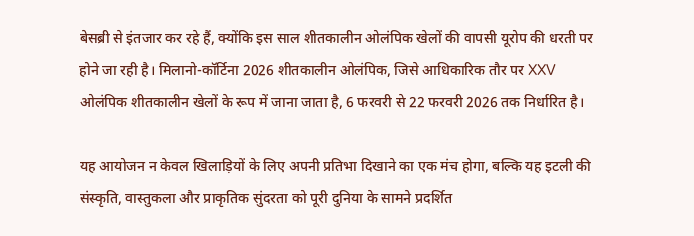बेसब्री से इंतजार कर रहे हैं, क्योंकि इस साल शीतकालीन ओलंपिक खेलों की वापसी यूरोप की धरती पर होने जा रही है। मिलानो-कॉर्टिना 2026 शीतकालीन ओलंपिक, जिसे आधिकारिक तौर पर XXV ओलंपिक शीतकालीन खेलों के रूप में जाना जाता है, 6 फरवरी से 22 फरवरी 2026 तक निर्धारित है।

यह आयोजन न केवल खिलाड़ियों के लिए अपनी प्रतिभा दिखाने का एक मंच होगा, बल्कि यह इटली की संस्कृति, वास्तुकला और प्राकृतिक सुंदरता को पूरी दुनिया के सामने प्रदर्शित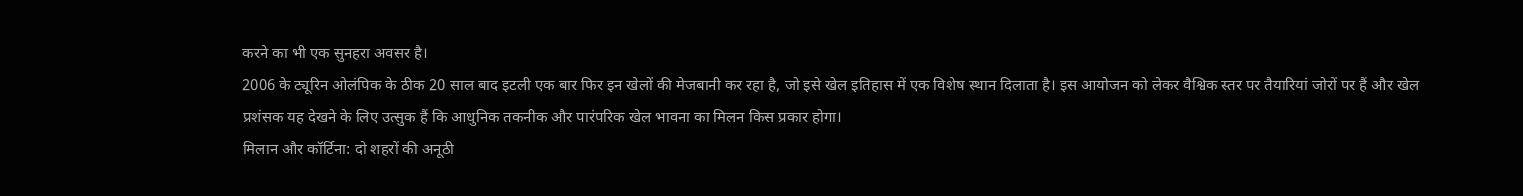करने का भी एक सुनहरा अवसर है।
2006 के ट्यूरिन ओलंपिक के ठीक 20 साल बाद इटली एक बार फिर इन खेलों की मेजबानी कर रहा है, जो इसे खेल इतिहास में एक विशेष स्थान दिलाता है। इस आयोजन को लेकर वैश्विक स्तर पर तैयारियां जोरों पर हैं और खेल प्रशंसक यह देखने के लिए उत्सुक हैं कि आधुनिक तकनीक और पारंपरिक खेल भावना का मिलन किस प्रकार होगा।
मिलान और कॉर्टिना: दो शहरों की अनूठी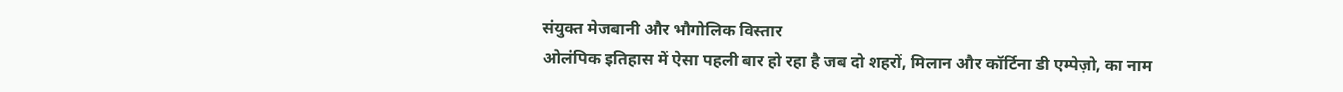संयुक्त मेजबानी और भौगोलिक विस्तार
ओलंपिक इतिहास में ऐसा पहली बार हो रहा है जब दो शहरों, मिलान और कॉर्टिना डी एम्पेज़ो, का नाम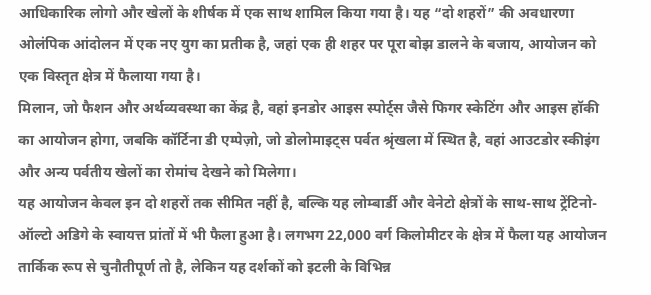आधिकारिक लोगो और खेलों के शीर्षक में एक साथ शामिल किया गया है। यह “दो शहरों” की अवधारणा ओलंपिक आंदोलन में एक नए युग का प्रतीक है, जहां एक ही शहर पर पूरा बोझ डालने के बजाय, आयोजन को एक विस्तृत क्षेत्र में फैलाया गया है।
मिलान, जो फैशन और अर्थव्यवस्था का केंद्र है, वहां इनडोर आइस स्पोर्ट्स जैसे फिगर स्केटिंग और आइस हॉकी का आयोजन होगा, जबकि कॉर्टिना डी एम्पेज़ो, जो डोलोमाइट्स पर्वत श्रृंखला में स्थित है, वहां आउटडोर स्कीइंग और अन्य पर्वतीय खेलों का रोमांच देखने को मिलेगा।
यह आयोजन केवल इन दो शहरों तक सीमित नहीं है, बल्कि यह लोम्बार्डी और वेनेटो क्षेत्रों के साथ-साथ ट्रेंटिनो-ऑल्टो अडिगे के स्वायत्त प्रांतों में भी फैला हुआ है। लगभग 22,000 वर्ग किलोमीटर के क्षेत्र में फैला यह आयोजन तार्किक रूप से चुनौतीपूर्ण तो है, लेकिन यह दर्शकों को इटली के विभिन्न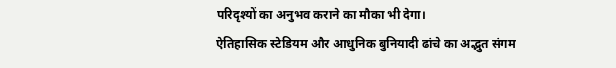परिदृश्यों का अनुभव कराने का मौका भी देगा।
ऐतिहासिक स्टेडियम और आधुनिक बुनियादी ढांचे का अद्भुत संगम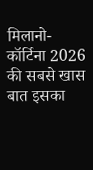मिलानो-कॉर्टिना 2026 की सबसे खास बात इसका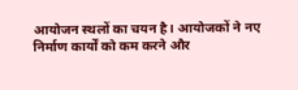आयोजन स्थलों का चयन है। आयोजकों ने नए निर्माण कार्यों को कम करने और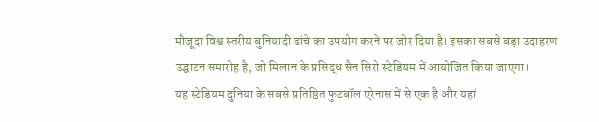मौजूदा विश्व स्तरीय बुनियादी ढांचे का उपयोग करने पर जोर दिया है। इसका सबसे बड़ा उदाहरण उद्घाटन समारोह है, जो मिलान के प्रसिद्ध सैन सिरो स्टेडियम में आयोजित किया जाएगा।
यह स्टेडियम दुनिया के सबसे प्रतिष्ठित फुटबॉल एरेनास में से एक है और यहां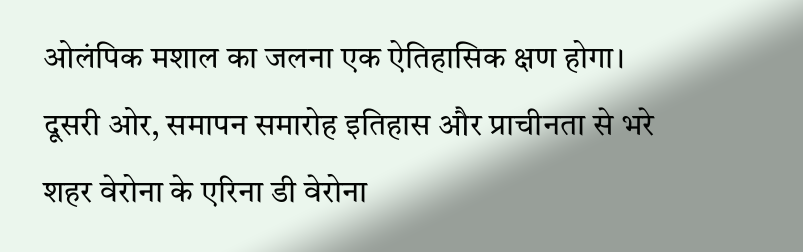ओलंपिक मशाल का जलना एक ऐतिहासिक क्षण होगा। दूसरी ओर, समापन समारोह इतिहास और प्राचीनता से भरे शहर वेरोना के एरिना डी वेरोना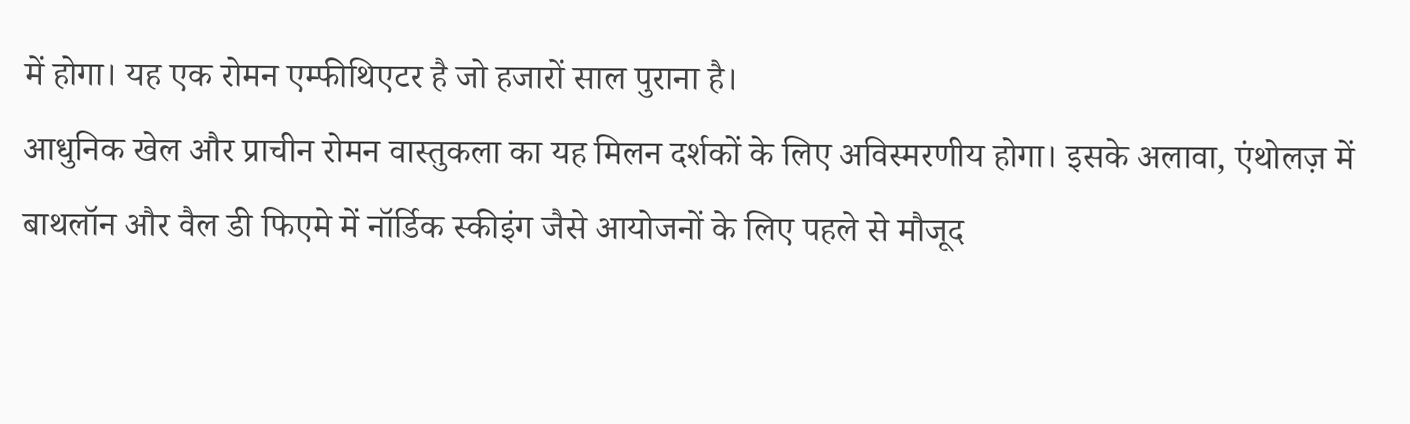में होगा। यह एक रोमन एम्फीथिएटर है जो हजारों साल पुराना है।
आधुनिक खेल और प्राचीन रोमन वास्तुकला का यह मिलन दर्शकों के लिए अविस्मरणीय होगा। इसके अलावा, एंथोलज़ में बाथलॉन और वैल डी फिएमे में नॉर्डिक स्कीइंग जैसे आयोजनों के लिए पहले से मौजूद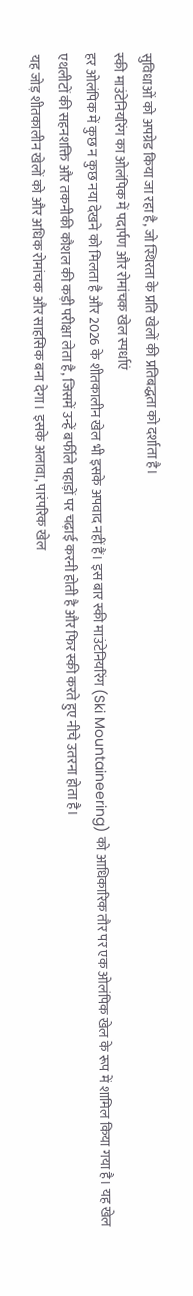सुविधाओं को अपग्रेड किया जा रहा है, जो स्थिरता के प्रति खेलों की प्रतिबद्धता को दर्शाता है।
स्की माउंटेनियरिंग का ओलंपिक में पदार्पण और रोमांचक खेल स्पर्धाएं
हर ओलंपिक में कुछ न कुछ नया देखने को मिलता है और 2026 के शीतकालीन खेल भी इसके अपवाद नहीं हैं। इस बार स्की माउंटेनियरिंग (Ski Mountaineering) को आधिकारिक तौर पर एक ओलंपिक खेल के रूप में शामिल किया गया है। यह खेल एथलीटों की सहनशक्ति और तकनीकी कौशल की कड़ी परीक्षा लेता है, जिसमें उन्हें बर्फीले पहाड़ों पर चढ़ाई करनी होती है और फिर स्की करते हुए नीचे उतरना होता है।
यह जोड़ शीतकालीन खेलों को और अधिक रोमांचक और साहसिक बना देगा। इसके अलावा, पारंपरिक खेल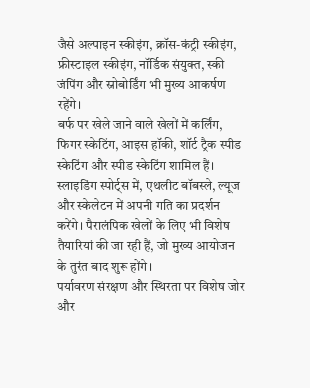जैसे अल्पाइन स्कीइंग, क्रॉस-कंट्री स्कीइंग, फ्रीस्टाइल स्कीइंग, नॉर्डिक संयुक्त, स्की जंपिंग और स्नोबोर्डिंग भी मुख्य आकर्षण रहेंगे।
बर्फ पर खेले जाने वाले खेलों में कर्लिंग, फिगर स्केटिंग, आइस हॉकी, शॉर्ट ट्रैक स्पीड स्केटिंग और स्पीड स्केटिंग शामिल हैं। स्लाइडिंग स्पोर्ट्स में, एथलीट बॉबस्ले, ल्यूज और स्केलेटन में अपनी गति का प्रदर्शन करेंगे। पैरालंपिक खेलों के लिए भी विशेष तैयारियां की जा रही हैं, जो मुख्य आयोजन के तुरंत बाद शुरू होंगे।
पर्यावरण संरक्षण और स्थिरता पर विशेष जोर और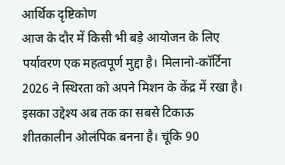आर्थिक दृष्टिकोण
आज के दौर में किसी भी बड़े आयोजन के लिए पर्यावरण एक महत्वपूर्ण मुद्दा है। मिलानो-कॉर्टिना 2026 ने स्थिरता को अपने मिशन के केंद्र में रखा है। इसका उद्देश्य अब तक का सबसे टिकाऊ शीतकालीन ओलंपिक बनना है। चूंकि 90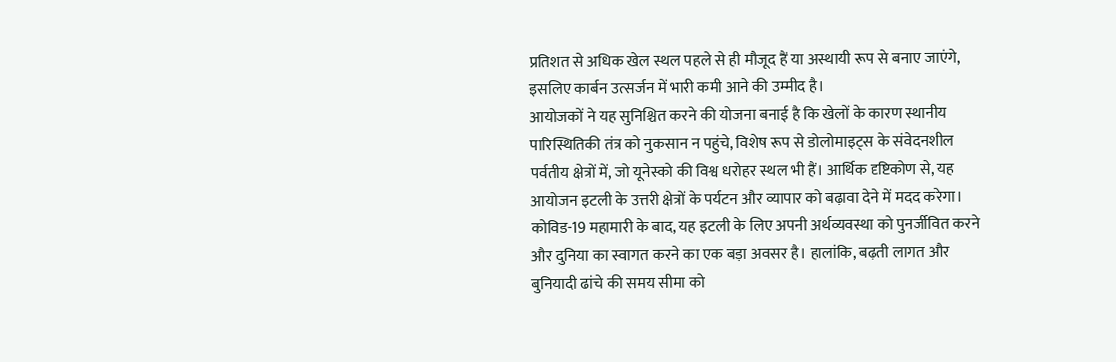प्रतिशत से अधिक खेल स्थल पहले से ही मौजूद हैं या अस्थायी रूप से बनाए जाएंगे, इसलिए कार्बन उत्सर्जन में भारी कमी आने की उम्मीद है।
आयोजकों ने यह सुनिश्चित करने की योजना बनाई है कि खेलों के कारण स्थानीय पारिस्थितिकी तंत्र को नुकसान न पहुंचे, विशेष रूप से डोलोमाइट्स के संवेदनशील पर्वतीय क्षेत्रों में, जो यूनेस्को की विश्व धरोहर स्थल भी हैं। आर्थिक दृष्टिकोण से, यह आयोजन इटली के उत्तरी क्षेत्रों के पर्यटन और व्यापार को बढ़ावा देने में मदद करेगा।
कोविड-19 महामारी के बाद, यह इटली के लिए अपनी अर्थव्यवस्था को पुनर्जीवित करने और दुनिया का स्वागत करने का एक बड़ा अवसर है। हालांकि, बढ़ती लागत और बुनियादी ढांचे की समय सीमा को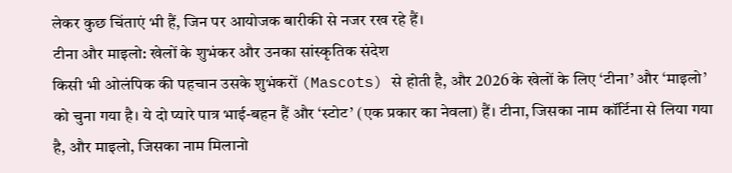लेकर कुछ चिंताएं भी हैं, जिन पर आयोजक बारीकी से नजर रख रहे हैं।
टीना और माइलो: खेलों के शुभंकर और उनका सांस्कृतिक संदेश
किसी भी ओलंपिक की पहचान उसके शुभंकरों (Mascots) से होती है, और 2026 के खेलों के लिए ‘टीना’ और ‘माइलो’ को चुना गया है। ये दो प्यारे पात्र भाई-बहन हैं और ‘स्टोट’ (एक प्रकार का नेवला) हैं। टीना, जिसका नाम कॉर्टिना से लिया गया है, और माइलो, जिसका नाम मिलानो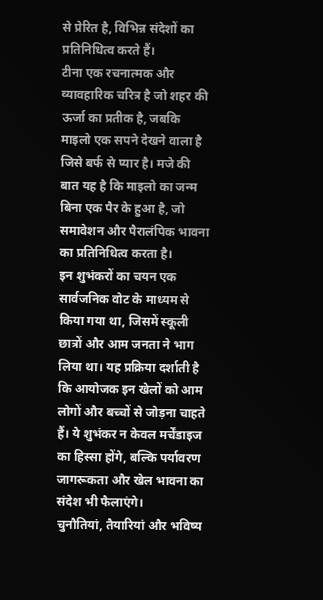से प्रेरित है, विभिन्न संदेशों का प्रतिनिधित्व करते हैं।
टीना एक रचनात्मक और व्यावहारिक चरित्र है जो शहर की ऊर्जा का प्रतीक है, जबकि माइलो एक सपने देखने वाला है जिसे बर्फ से प्यार है। मजे की बात यह है कि माइलो का जन्म बिना एक पैर के हुआ है, जो समावेशन और पैरालंपिक भावना का प्रतिनिधित्व करता है।
इन शुभंकरों का चयन एक सार्वजनिक वोट के माध्यम से किया गया था, जिसमें स्कूली छात्रों और आम जनता ने भाग लिया था। यह प्रक्रिया दर्शाती है कि आयोजक इन खेलों को आम लोगों और बच्चों से जोड़ना चाहते हैं। ये शुभंकर न केवल मर्चेंडाइज का हिस्सा होंगे, बल्कि पर्यावरण जागरूकता और खेल भावना का संदेश भी फैलाएंगे।
चुनौतियां, तैयारियां और भविष्य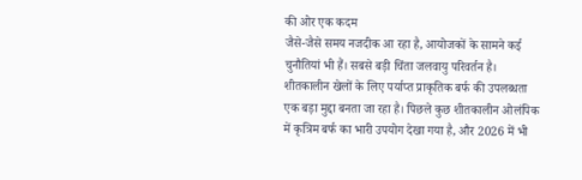की ओर एक कदम
जैसे-जैसे समय नजदीक आ रहा है, आयोजकों के सामने कई चुनौतियां भी हैं। सबसे बड़ी चिंता जलवायु परिवर्तन है। शीतकालीन खेलों के लिए पर्याप्त प्राकृतिक बर्फ की उपलब्धता एक बड़ा मुद्दा बनता जा रहा है। पिछले कुछ शीतकालीन ओलंपिक में कृत्रिम बर्फ का भारी उपयोग देखा गया है, और 2026 में भी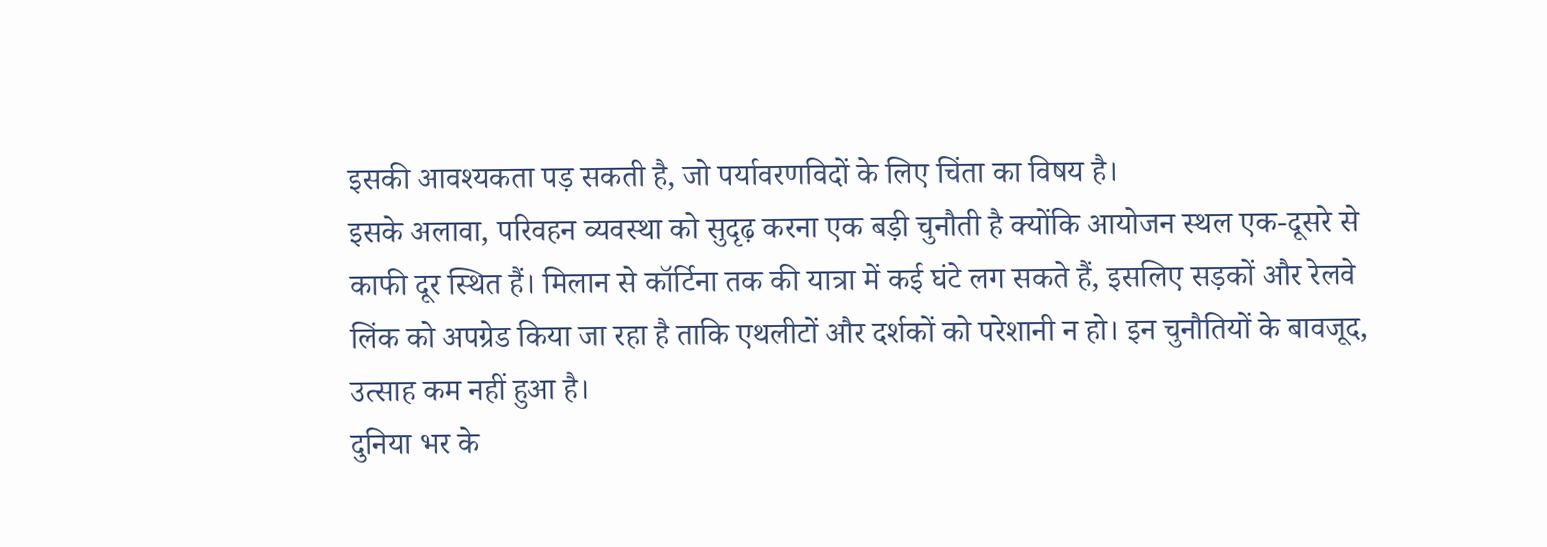इसकी आवश्यकता पड़ सकती है, जो पर्यावरणविदों के लिए चिंता का विषय है।
इसके अलावा, परिवहन व्यवस्था को सुदृढ़ करना एक बड़ी चुनौती है क्योंकि आयोजन स्थल एक-दूसरे से काफी दूर स्थित हैं। मिलान से कॉर्टिना तक की यात्रा में कई घंटे लग सकते हैं, इसलिए सड़कों और रेलवे लिंक को अपग्रेड किया जा रहा है ताकि एथलीटों और दर्शकों को परेशानी न हो। इन चुनौतियों के बावजूद, उत्साह कम नहीं हुआ है।
दुनिया भर के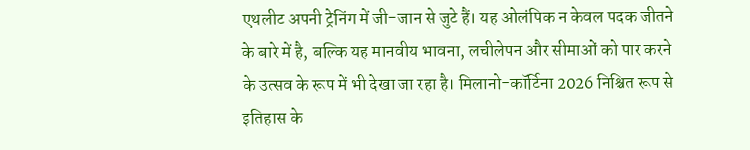एथलीट अपनी ट्रेनिंग में जी-जान से जुटे हैं। यह ओलंपिक न केवल पदक जीतने के बारे में है, बल्कि यह मानवीय भावना, लचीलेपन और सीमाओं को पार करने के उत्सव के रूप में भी देखा जा रहा है। मिलानो-कॉर्टिना 2026 निश्चित रूप से इतिहास के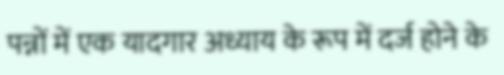पन्नों में एक यादगार अध्याय के रूप में दर्ज होने के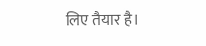लिए तैयार है।